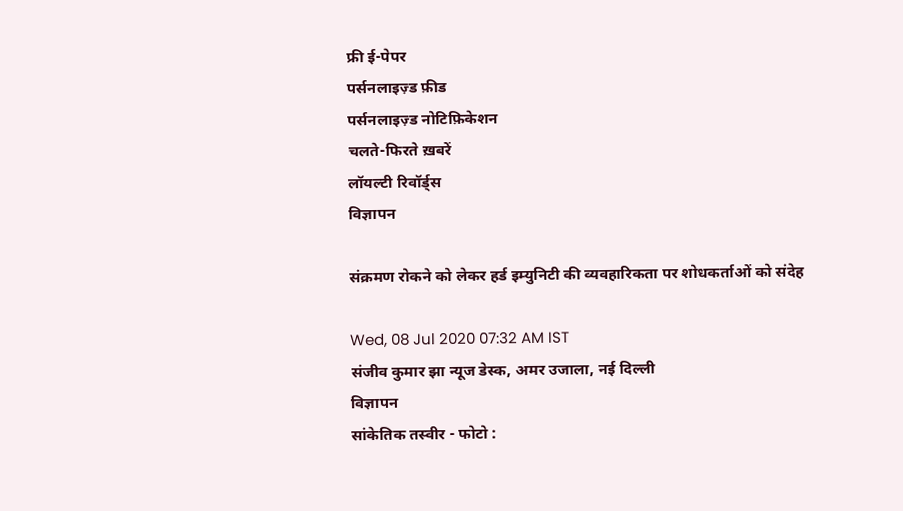फ्री ई-पेपर
पर्सनलाइज़्ड फ़ीड
पर्सनलाइज़्ड नोटिफ़िकेशन
चलते-फिरते ख़बरें
लॉयल्टी रिवॉर्ड्स
विज्ञापन

संक्रमण रोकने को लेकर हर्ड इम्युनिटी की व्यवहारिकता पर शोधकर्ताओं को संदेह

Wed, 08 Jul 2020 07:32 AM IST
संजीव कुमार झा न्यूज डेस्क, अमर उजाला, नई दिल्ली
विज्ञापन
सांकेतिक तस्वीर - फोटो :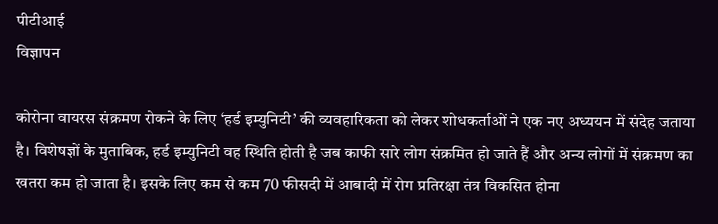पीटीआई
विज्ञापन

कोरोना वायरस संक्रमण रोकने के लिए ‘हर्ड इम्युनिटी’ की व्यवहारिकता को लेकर शोधकर्ताओं ने एक नए अध्ययन में संदेह जताया है। विशेषज्ञों के मुताबिक, हर्ड इम्युनिटी वह स्थिति होती है जब काफी सारे लोग संक्रमित हो जाते हैं और अन्य लोगों में संक्रमण का खतरा कम हो जाता है। इसके लिए कम से कम 70 फीसदी में आबादी में रोग प्रतिरक्षा तंत्र विकसित होना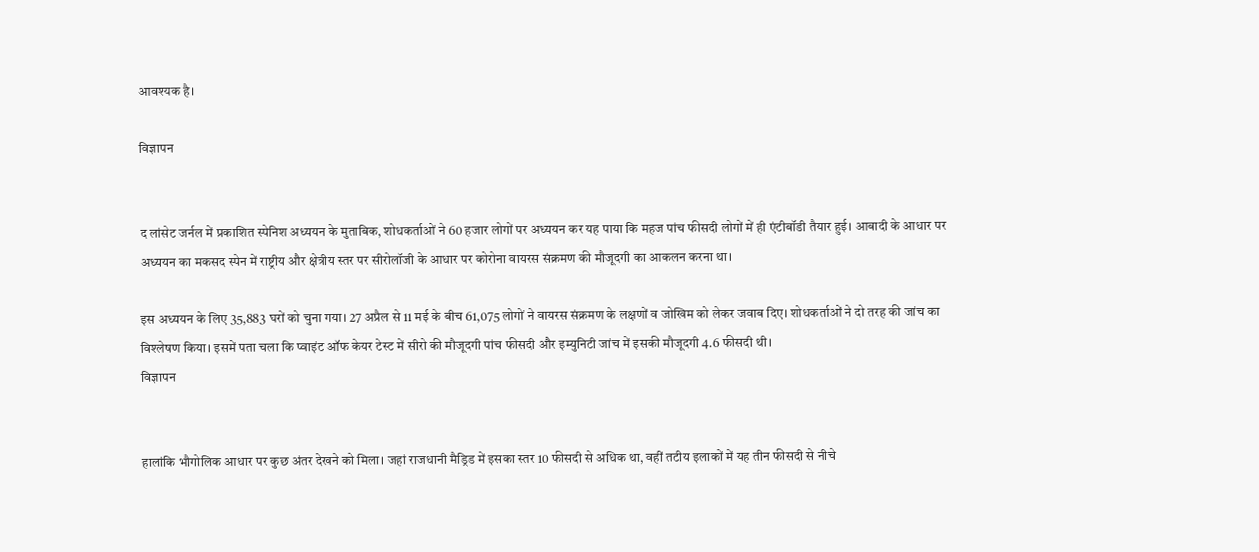आवश्यक है।

विज्ञापन


द लांसेट जर्नल में प्रकाशित स्पेनिश अध्ययन के मुताबिक, शोधकर्ताओं ने 60 हजार लोगों पर अध्ययन कर यह पाया कि महज पांच फीसदी लोगों में ही एंटीबॉडी तैयार हुई। आबादी के आधार पर अध्ययन का मकसद स्पेन में राष्ट्रीय और क्षेत्रीय स्तर पर सीरोलॉजी के आधार पर कोरोना वायरस संक्रमण की मौजूदगी का आकलन करना था।

इस अध्ययन के लिए 35,883 घरों को चुना गया। 27 अप्रैल से 11 मई के बीच 61,075 लोगों ने वायरस संक्रमण के लक्षणों व जोखिम को लेकर जवाब दिए। शोधकर्ताओं ने दो तरह की जांच का विश्लेषण किया। इसमें पता चला कि प्वाइंट ऑफ केयर टेस्ट में सीरो की मौजूदगी पांच फीसदी और इम्युनिटी जांच में इसकी मौजूदगी 4.6 फीसदी थी।
विज्ञापन


हालांकि भौगोलिक आधार पर कुछ अंतर देखने को मिला। जहां राजधानी मैड्रिड में इसका स्तर 10 फीसदी से अधिक था, वहीं तटीय इलाकों में यह तीन फीसदी से नीचे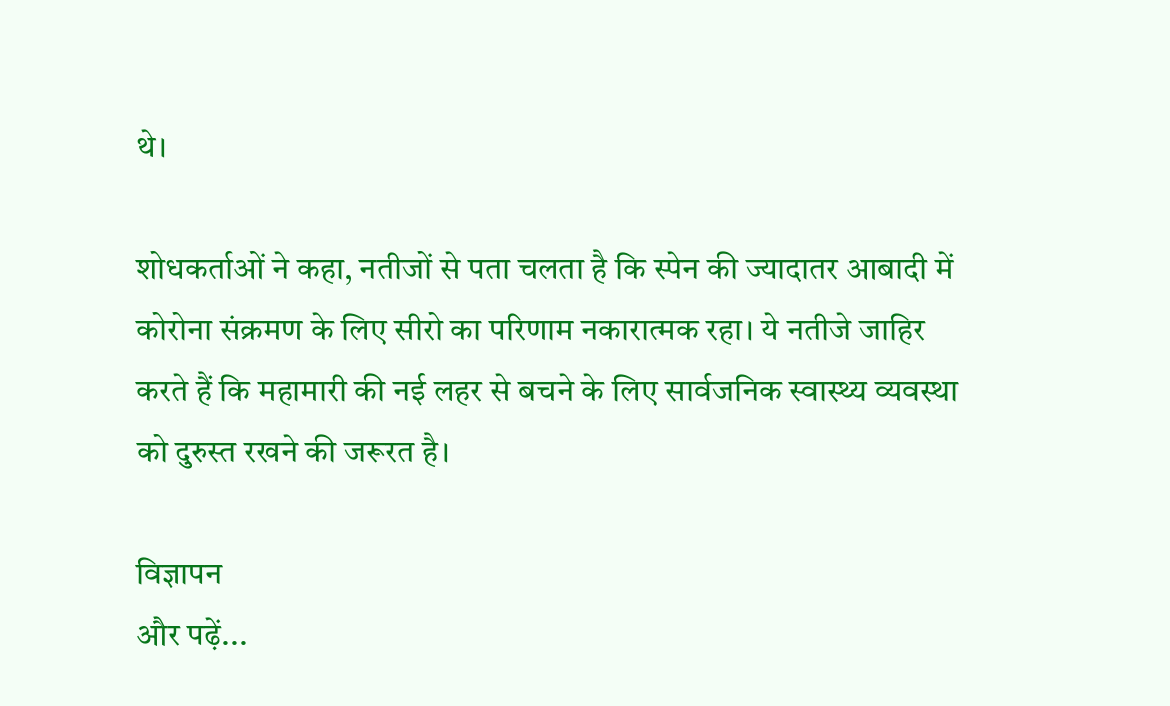थे।

शोधकर्ताओं ने कहा, नतीजों से पता चलता है कि स्पेन की ज्यादातर आबादी में कोरोना संक्रमण के लिए सीरो का परिणाम नकारात्मक रहा। ये नतीजे जाहिर करते हैं कि महामारी की नई लहर से बचने के लिए सार्वजनिक स्वास्थ्य व्यवस्था को दुरुस्त रखने की जरूरत है।

विज्ञापन
और पढ़ें...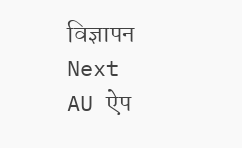विज्ञापन
Next
AU ऐप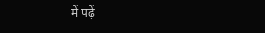में पढ़ें